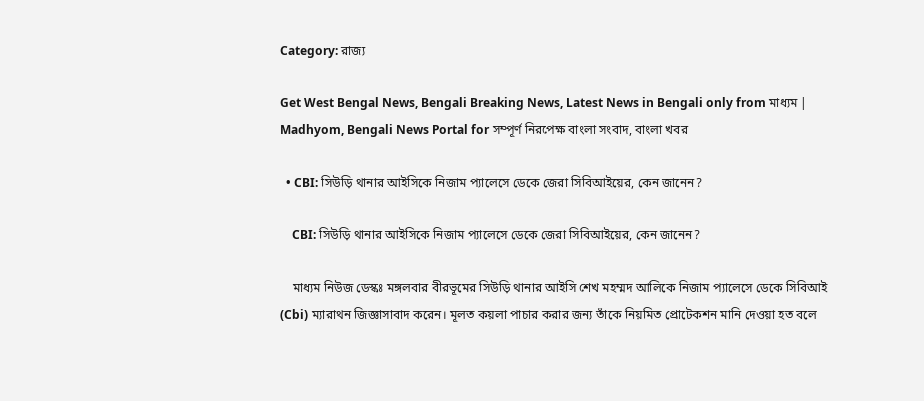Category: রাজ্য

Get West Bengal News, Bengali Breaking News, Latest News in Bengali only from মাধ্যম | Madhyom, Bengali News Portal for সম্পূর্ণ নিরপেক্ষ বাংলা সংবাদ, বাংলা খবর

  • CBI: সিউড়ি থানার আইসিকে নিজাম প্যালেসে ডেকে জেরা সিবিআইয়ের, কেন জানেন?

    CBI: সিউড়ি থানার আইসিকে নিজাম প্যালেসে ডেকে জেরা সিবিআইয়ের, কেন জানেন?

    মাধ্যম নিউজ ডেস্কঃ মঙ্গলবার বীরভূমের সিউড়ি থানার আইসি শেখ মহম্মদ আলিকে নিজাম প্যালেসে ডেকে সিবিআই (Cbi) ম্যারাথন জিজ্ঞাসাবাদ করেন। মূলত কয়লা পাচার করার জন্য তাঁকে নিয়মিত প্রোটেকশন মানি দেওয়া হত বলে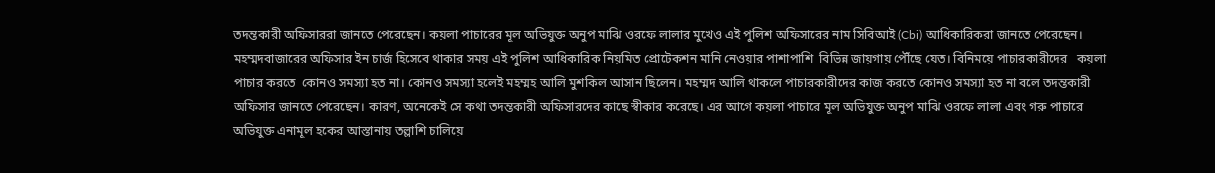তদন্তকারী অফিসাররা জানতে পেরেছেন। কয়লা পাচারের মূল অভিযুক্ত অনুপ মাঝি ওরফে লালার মুখেও এই পুলিশ অফিসারের নাম সিবিআই (Cbi) আধিকারিকরা জানতে পেরেছেন। মহম্মদবাজারের অফিসার ইন চার্জ হিসেবে থাকার সময় এই পুলিশ আধিকারিক নিয়মিত প্রোটেকশন মানি নেওয়ার পাশাপাশি  বিভিন্ন জায়গায় পৌঁছে যেত। বিনিময়ে পাচারকারীদের   কয়লা পাচার করতে  কোনও সমস্যা হত না। কোনও সমস্যা হলেই মহম্মহ আলি মুশকিল আসান ছিলেন। মহম্মদ আলি থাকলে পাচারকারীদের কাজ করতে কোনও সমস্যা হত না বলে তদন্তকারী অফিসার জানতে পেরেছেন। কারণ, অনেকেই সে কথা তদন্তকারী অফিসারদের কাছে স্বীকার করেছে। এর আগে কয়লা পাচারে মূল অভিযুক্ত অনুপ মাঝি ওরফে লালা এবং গরু পাচারে অভিযুক্ত এনামূল হকের আস্তানায় তল্লাশি চালিয়ে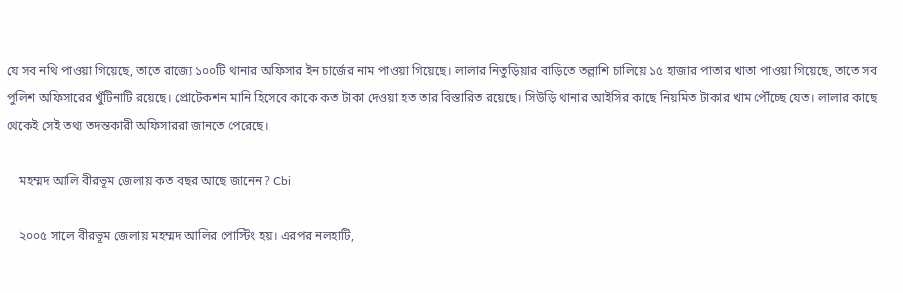যে সব নথি পাওয়া গিয়েছে, তাতে রাজ্যে ১০০টি থানার অফিসার ইন চার্জের নাম পাওয়া গিয়েছে। লালার নিতুড়িয়ার বাড়িতে তল্লাশি চালিয়ে ১৫ হাজার পাতার খাতা পাওয়া গিয়েছে, তাতে সব পুলিশ অফিসারের খুঁটিনাটি রয়েছে। প্রোটেকশন মানি হিসেবে কাকে কত টাকা দেওয়া হত তার বিস্তারিত রয়েছে। সিউড়ি থানার আইসির কাছে নিয়মিত টাকার খাম পৌঁচ্ছে যেত। লালার কাছে থেকেই সেই তথ্য তদন্তকারী অফিসাররা জানতে পেরেছে।

    মহম্মদ আলি বীরভূম জেলায় কত বছর আছে জানেন? Cbi

    ২০০৫ সালে বীরভূম জেলায় মহম্মদ আলির পোস্টিং হয়। এরপর নলহাটি,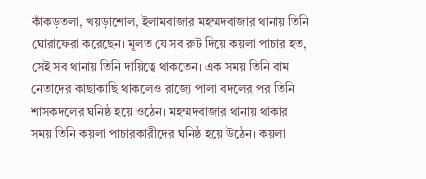কাঁকড়তলা, খয়ড়াশোল, ইলামবাজার মহম্মদবাজার থানায় তিনি ঘোরাফেরা করেছেন। মূলত যে সব রুট দিয়ে কয়লা পাচার হত, সেই সব থানায় তিনি দায়িত্বে থাকতেন। এক সময় তিনি বাম নেতাদের কাছাকাছি থাকলেও রাজ্যে পালা বদলের পর তিনি শাসকদলের ঘনিষ্ঠ হয়ে ওঠেন। মহম্মদবাজার থানায় থাকার সময় তিনি কয়লা পাচারকারীদের ঘনিষ্ঠ হয়ে উঠেন। কয়লা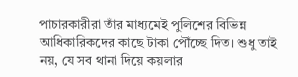পাচারকারীরা তাঁর মাধ্যমেই পুলিশের বিভিন্ন আধিকারিকদের কাছে টাকা পৌঁচ্ছে দিত। শুধু তাই নয়, যে সব থানা দিয়ে কয়লার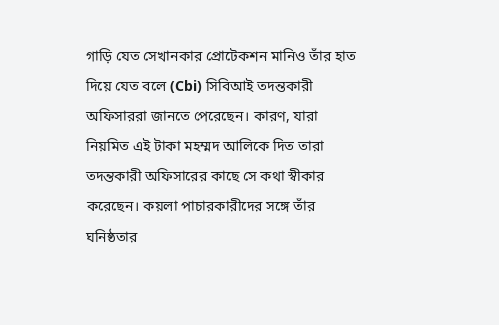গাড়ি যেত সেখানকার প্রোটেকশন মানিও তাঁর হাত দিয়ে যেত বলে (Cbi) সিবিআই তদন্তকারী অফিসাররা জানতে পেরেছেন। কারণ, যারা নিয়মিত এই টাকা মহম্মদ আলিকে দিত তারা তদন্তকারী অফিসারের কাছে সে কথা স্বীকার করেছেন। কয়লা পাচারকারীদের সঙ্গে তাঁর ঘনিষ্ঠতার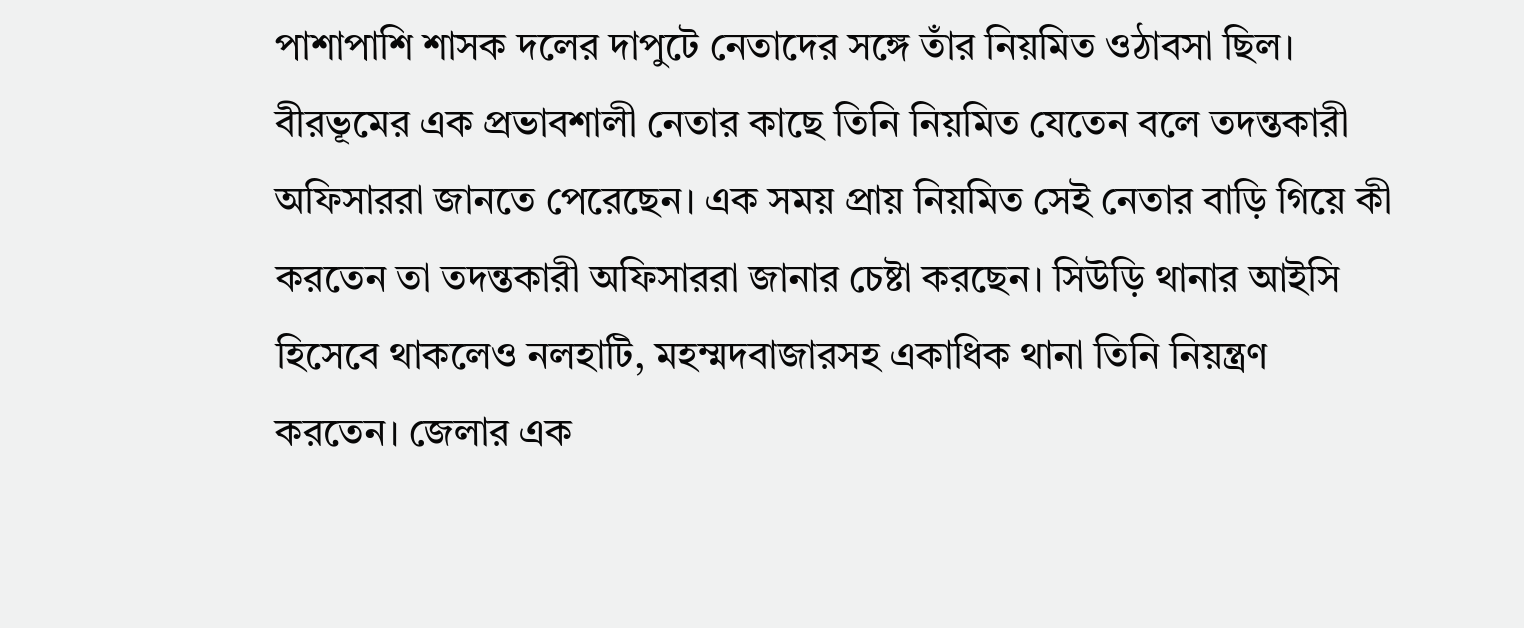পাশাপাশি শাসক দলের দাপুটে নেতাদের সঙ্গে তাঁর নিয়মিত ওঠাবসা ছিল। বীরভূমের এক প্রভাবশালী নেতার কাছে তিনি নিয়মিত যেতেন বলে তদন্তকারী অফিসাররা জানতে পেরেছেন। এক সময় প্রায় নিয়মিত সেই নেতার বাড়ি গিয়ে কী করতেন তা তদন্তকারী অফিসাররা জানার চেষ্টা করছেন। সিউড়ি থানার আইসি হিসেবে থাকলেও নলহাটি, মহম্মদবাজারসহ একাধিক থানা তিনি নিয়ন্ত্রণ করতেন। জেলার এক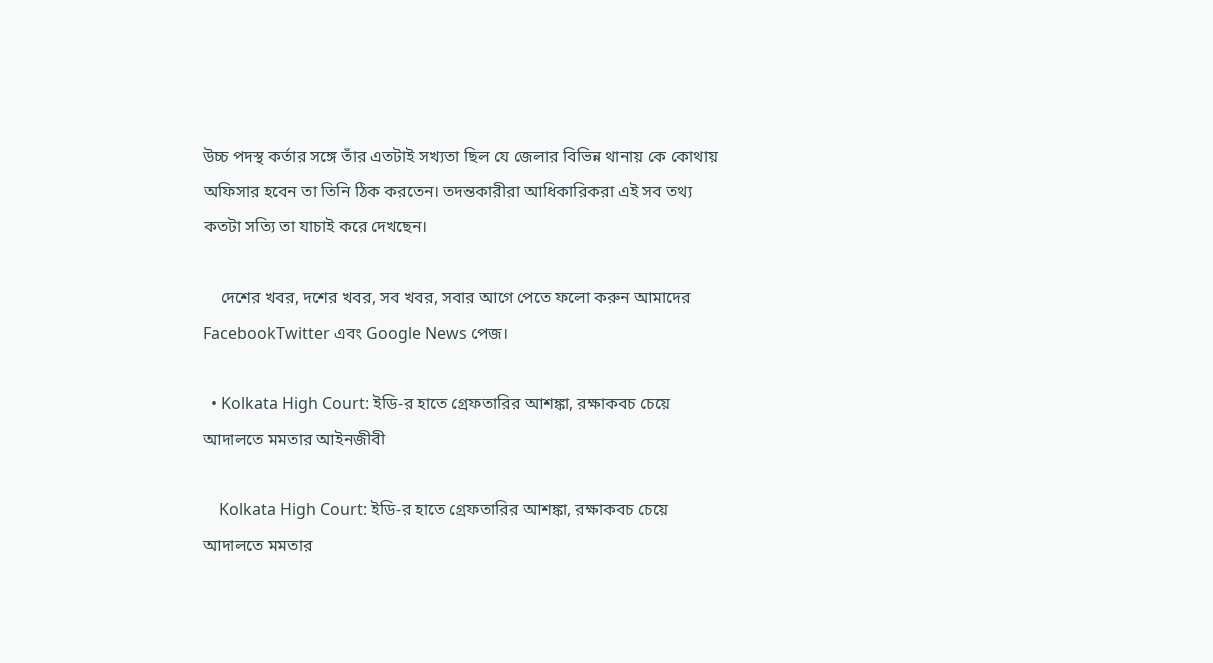উচ্চ পদস্থ কর্তার সঙ্গে তাঁর এতটাই সখ্যতা ছিল যে জেলার বিভিন্ন থানায় কে কোথায় অফিসার হবেন তা তিনি ঠিক করতেন। তদন্তকারীরা আধিকারিকরা এই সব তথ্য কতটা সত্যি তা যাচাই করে দেখছেন।

    দেশের খবর, দশের খবর, সব খবর, সবার আগে পেতে ফলো করুন আমাদের FacebookTwitter এবং Google News পেজ।

  • Kolkata High Court: ইডি-র হাতে গ্রেফতারির আশঙ্কা, রক্ষাকবচ চেয়ে আদালতে মমতার আইনজীবী

    Kolkata High Court: ইডি-র হাতে গ্রেফতারির আশঙ্কা, রক্ষাকবচ চেয়ে আদালতে মমতার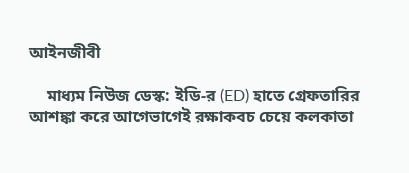আইনজীবী

    মাধ্যম নিউজ ডেস্ক: ইডি-র (ED) হাতে গ্রেফতারির আশঙ্কা করে আগেভাগেই রক্ষাকবচ চেয়ে কলকাতা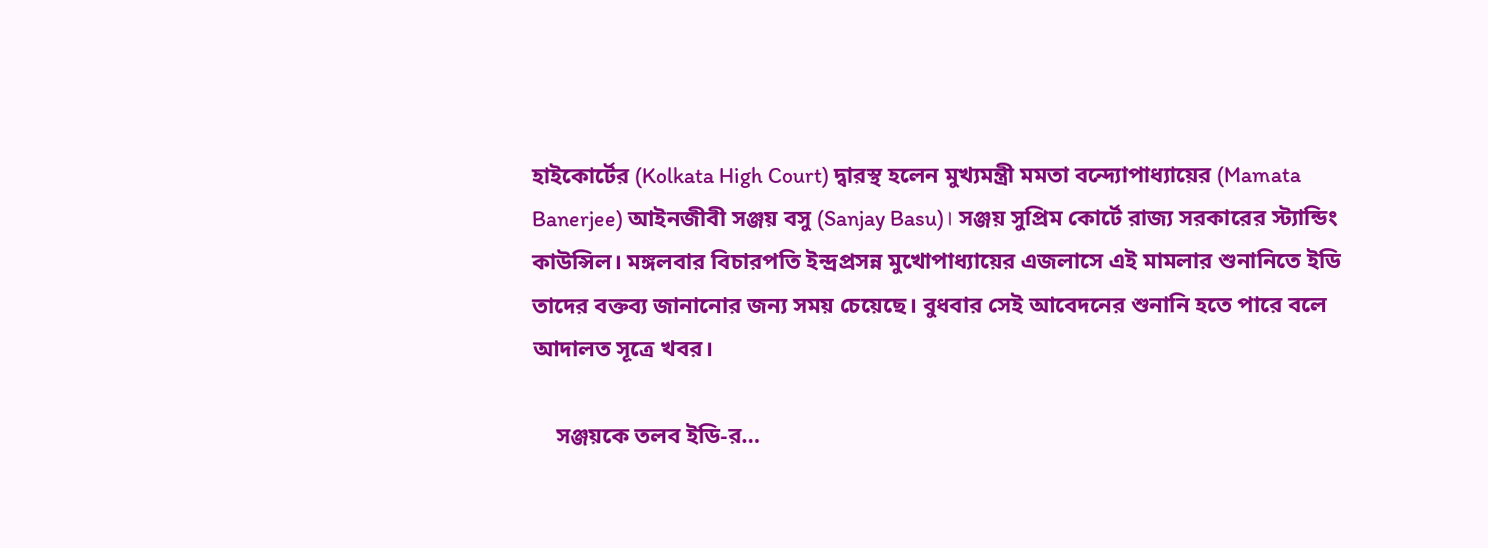হাইকোর্টের (Kolkata High Court) দ্বারস্থ হলেন মুখ্যমন্ত্রী মমতা বন্দ্যোপাধ্যায়ের (Mamata Banerjee) আইনজীবী সঞ্জয় বসু (Sanjay Basu)। সঞ্জয় সুপ্রিম কোর্টে রাজ্য সরকারের স্ট্যান্ডিং কাউন্সিল। মঙ্গলবার বিচারপতি ইন্দ্রপ্রসন্ন মুখোপাধ্যায়ের এজলাসে এই মামলার শুনানিতে ইডি তাদের বক্তব্য জানানোর জন্য সময় চেয়েছে। বুধবার সেই আবেদনের শুনানি হতে পারে বলে আদালত সূত্রে খবর।

    সঞ্জয়কে তলব ইডি-র…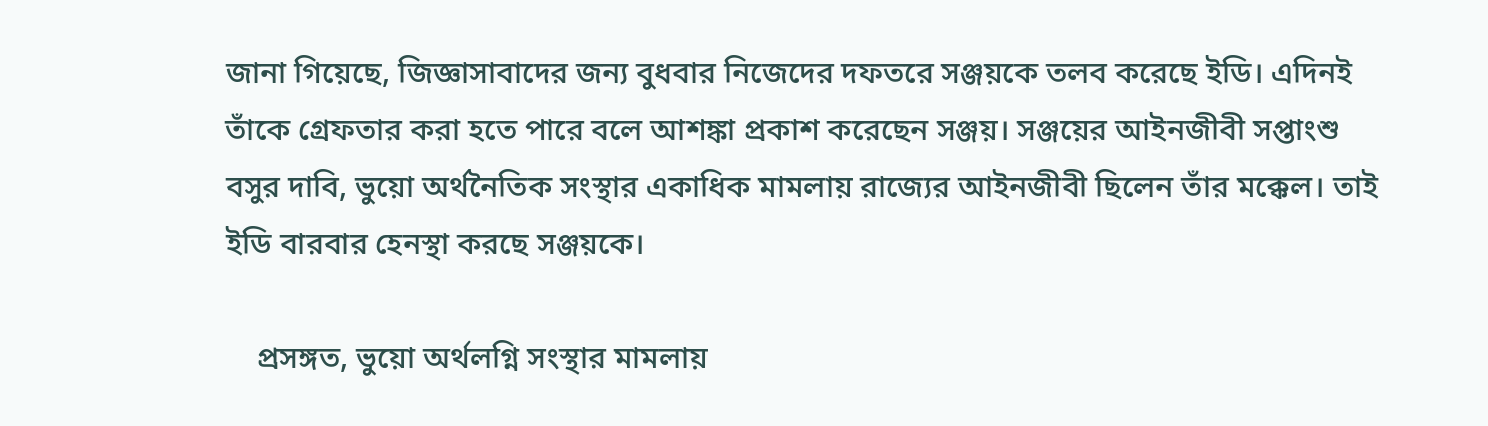জানা গিয়েছে, জিজ্ঞাসাবাদের জন্য বুধবার নিজেদের দফতরে সঞ্জয়কে তলব করেছে ইডি। এদিনই তাঁকে গ্রেফতার করা হতে পারে বলে আশঙ্কা প্রকাশ করেছেন সঞ্জয়। সঞ্জয়ের আইনজীবী সপ্তাংশু বসুর দাবি, ভুয়ো অর্থনৈতিক সংস্থার একাধিক মামলায় রাজ্যের আইনজীবী ছিলেন তাঁর মক্কেল। তাই ইডি বারবার হেনস্থা করছে সঞ্জয়কে।

    প্রসঙ্গত, ভুয়ো অর্থলগ্নি সংস্থার মামলায়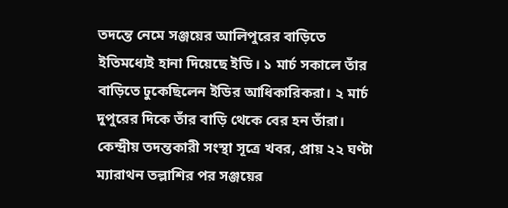তদন্তে নেমে সঞ্জয়ের আলিপুরের বাড়িতে ইতিমধ্যেই হানা দিয়েছে ইডি। ১ মার্চ সকালে তাঁর বাড়িতে ঢুকেছিলেন ইডির আধিকারিকরা। ২ মার্চ দুপুরের দিকে তাঁর বাড়ি থেকে বের হন তাঁরা। কেন্দ্রীয় তদন্তকারী সংস্থা সূত্রে খবর, প্রায় ২২ ঘণ্টা ম্যারাথন তল্লাশির পর সঞ্জয়ের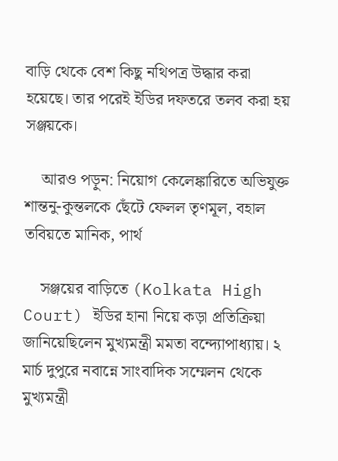বাড়ি থেকে বেশ কিছু নথিপত্র উদ্ধার করা হয়েছে। তার পরেই ইডির দফতরে তলব করা হয় সঞ্জয়কে।

    আরও পড়ুন: নিয়োগ কেলেঙ্কারিতে অভিযুক্ত শান্তনু-কুন্তলকে ছেঁটে ফেলল তৃণমূল, বহাল তবিয়তে মানিক, পার্থ

    সঞ্জয়ের বাড়িতে (Kolkata High Court) ইডির হানা নিয়ে কড়া প্রতিক্রিয়া জানিয়েছিলেন মুখ্যমন্ত্রী মমতা বন্দ্যোপাধ্যায়। ২ মার্চ দুপুরে নবান্নে সাংবাদিক সম্মেলন থেকে মুখ্যমন্ত্রী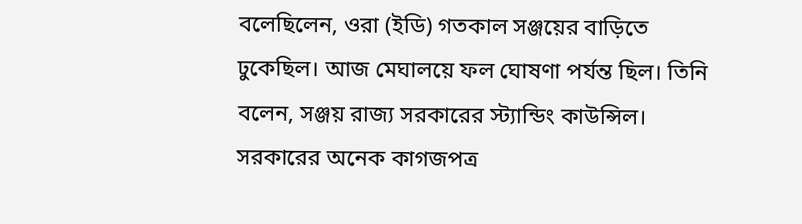বলেছিলেন, ওরা (ইডি) গতকাল সঞ্জয়ের বাড়িতে ঢুকেছিল। আজ মেঘালয়ে ফল ঘোষণা পর্যন্ত ছিল। তিনি বলেন, সঞ্জয় রাজ্য সরকারের স্ট্যান্ডিং কাউন্সিল। সরকারের অনেক কাগজপত্র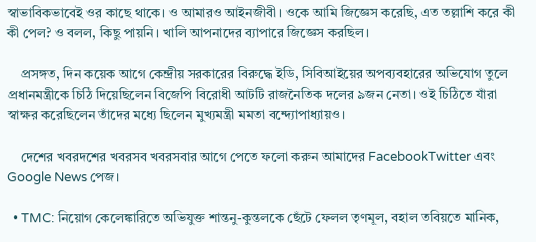স্বাভাবিকভাবেই ওর কাছে থাকে। ও আমারও আইনজীবী। ওকে আমি জিজ্ঞেস করেছি, এত তল্লাশি করে কী কী পেল? ও বলল, কিছু পায়নি। খালি আপনাদের ব্যাপারে জিজ্ঞেস করছিল।

    প্রসঙ্গত, দিন কয়েক আগে কেন্দ্রীয় সরকারের বিরুদ্ধে ইডি, সিবিআইয়ের অপব্যবহারের অভিযোগ তুলে প্রধানমন্ত্রীকে চিঠি দিয়েছিলেন বিজেপি বিরোধী আটটি রাজনৈতিক দলের ৯জন নেতা। ওই চিঠিতে যাঁরা স্বাক্ষর করেছিলেন তাঁদের মধ্যে ছিলেন মুখ্যমন্ত্রী মমতা বন্দ্যোপাধ্যায়ও।

    দেশের খবরদশের খবরসব খবরসবার আগে পেতে ফলো করুন আমাদের FacebookTwitter এবং Google News পেজ।

  • TMC: নিয়োগ কেলেঙ্কারিতে অভিযুক্ত শান্তনু-কুন্তলকে ছেঁটে ফেলল তৃণমূল, বহাল তবিয়তে মানিক,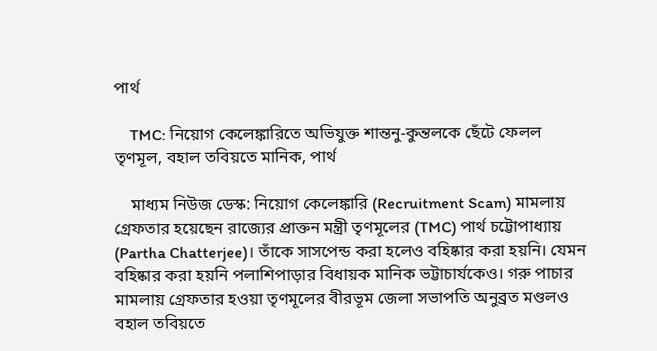পার্থ

    TMC: নিয়োগ কেলেঙ্কারিতে অভিযুক্ত শান্তনু-কুন্তলকে ছেঁটে ফেলল তৃণমূল, বহাল তবিয়তে মানিক, পার্থ

    মাধ্যম নিউজ ডেস্ক: নিয়োগ কেলেঙ্কারি (Recruitment Scam) মামলায় গ্রেফতার হয়েছেন রাজ্যের প্রাক্তন মন্ত্রী তৃণমূলের (TMC) পার্থ চট্টোপাধ্যায় (Partha Chatterjee)। তাঁকে সাসপেন্ড করা হলেও বহিষ্কার করা হয়নি। যেমন বহিষ্কার করা হয়নি পলাশিপাড়ার বিধায়ক মানিক ভট্টাচার্যকেও। গরু পাচার মামলায় গ্রেফতার হওয়া তৃণমূলের বীরভূম জেলা সভাপতি অনুব্রত মণ্ডলও বহাল তবিয়তে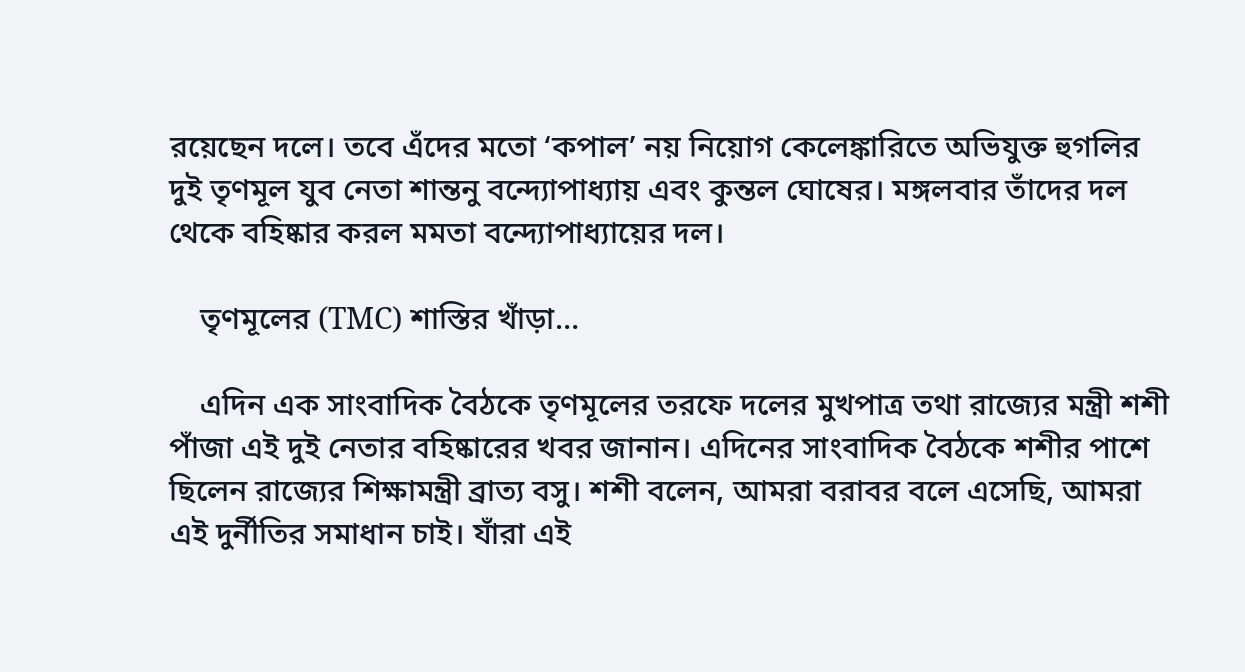রয়েছেন দলে। তবে এঁদের মতো ‘কপাল’ নয় নিয়োগ কেলেঙ্কারিতে অভিযুক্ত হুগলির দুই তৃণমূল যুব নেতা শান্তনু বন্দ্যোপাধ্যায় এবং কুন্তল ঘোষের। মঙ্গলবার তাঁদের দল থেকে বহিষ্কার করল মমতা বন্দ্যোপাধ্যায়ের দল।

    তৃণমূলের (TMC) শাস্তির খাঁড়া…

    এদিন এক সাংবাদিক বৈঠকে তৃণমূলের তরফে দলের মুখপাত্র তথা রাজ্যের মন্ত্রী শশী পাঁজা এই দুই নেতার বহিষ্কারের খবর জানান। এদিনের সাংবাদিক বৈঠকে শশীর পাশে ছিলেন রাজ্যের শিক্ষামন্ত্রী ব্রাত্য বসু। শশী বলেন, আমরা বরাবর বলে এসেছি, আমরা এই দুর্নীতির সমাধান চাই। যাঁরা এই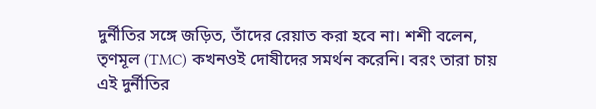দুর্নীতির সঙ্গে জড়িত, তাঁদের রেয়াত করা হবে না। শশী বলেন, তৃণমূল (TMC) কখনওই দোষীদের সমর্থন করেনি। বরং তারা চায় এই দুর্নীতির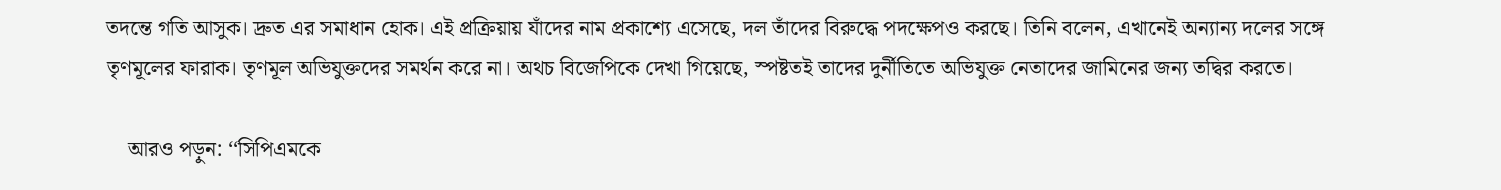তদন্তে গতি আসুক। দ্রুত এর সমাধান হোক। এই প্রক্রিয়ায় যাঁদের নাম প্রকাশ্যে এসেছে, দল তাঁদের বিরুদ্ধে পদক্ষেপও করছে। তিনি বলেন, এখানেই অন্যান্য দলের সঙ্গে তৃণমূলের ফারাক। তৃণমূল অভিযুক্তদের সমর্থন করে না। অথচ বিজেপিকে দেখা গিয়েছে, স্পষ্টতই তাদের দুর্নীতিতে অভিযুক্ত নেতাদের জামিনের জন্য তদ্বির করতে।

    আরও পড়ুন: ‘‘সিপিএমকে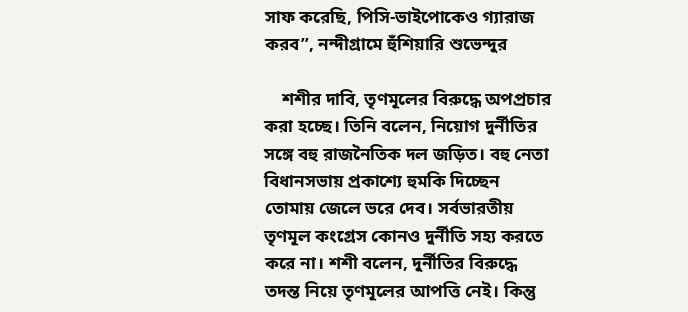সাফ করেছি, পিসি-ভাইপোকেও গ্যারাজ করব’’, নন্দীগ্রামে হুঁশিয়ারি শুভেন্দুর

    শশীর দাবি, তৃণমূলের বিরুদ্ধে অপপ্রচার করা হচ্ছে। তিনি বলেন, নিয়োগ দুর্নীতির সঙ্গে বহু রাজনৈতিক দল জড়িত। বহু নেতা বিধানসভায় প্রকাশ্যে হুমকি দিচ্ছেন তোমায় জেলে ভরে দেব। সর্বভারতীয় তৃণমূল কংগ্রেস কোনও দুর্নীতি সহ্য করতে করে না। শশী বলেন, দুর্নীতির বিরুদ্ধে তদন্ত নিয়ে তৃণমূলের আপত্তি নেই। কিন্তু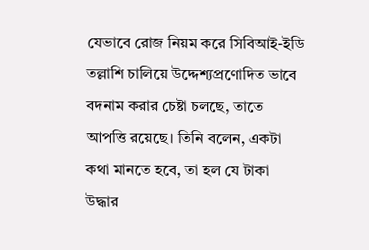যেভাবে রোজ নিয়ম করে সিবিআই-ইডি তল্লাশি চালিয়ে উদ্দেশ্যপ্রণোদিত ভাবে বদনাম করার চেষ্টা চলছে, তাতে আপত্তি রয়েছে। তিনি বলেন, একটা কথা মানতে হবে, তা হল যে টাকা উদ্ধার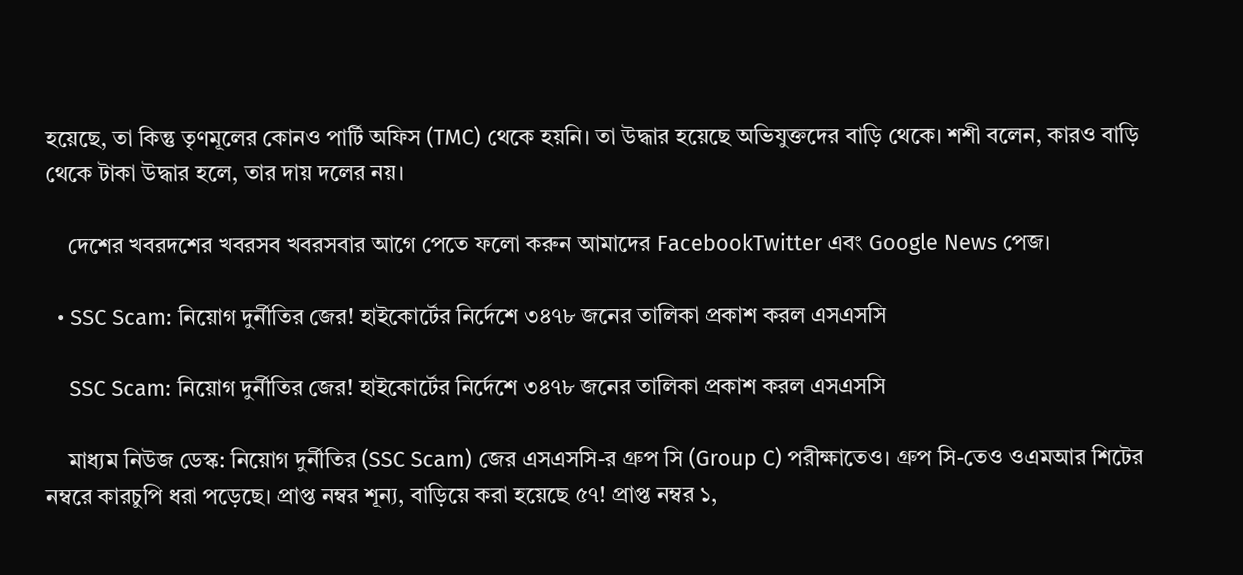হয়েছে, তা কিন্তু তৃণমূলের কোনও পার্টি অফিস (TMC) থেকে হয়নি। তা উদ্ধার হয়েছে অভিযুক্তদের বাড়ি থেকে। শশী বলেন, কারও বাড়ি থেকে টাকা উদ্ধার হলে, তার দায় দলের নয়।

    দেশের খবরদশের খবরসব খবরসবার আগে পেতে ফলো করুন আমাদের FacebookTwitter এবং Google News পেজ।

  • SSC Scam: নিয়োগ দুর্নীতির জের! হাইকোর্টের নির্দেশে ৩৪৭৮ জনের তালিকা প্রকাশ করল এসএসসি

    SSC Scam: নিয়োগ দুর্নীতির জের! হাইকোর্টের নির্দেশে ৩৪৭৮ জনের তালিকা প্রকাশ করল এসএসসি

    মাধ্যম নিউজ ডেস্ক: নিয়োগ দুর্নীতির (SSC Scam) জের এসএসসি-র গ্রুপ সি (Group C) পরীক্ষাতেও। গ্রুপ সি-তেও ওএমআর শিটের নম্বরে কারচুপি ধরা পড়েছে। প্রাপ্ত নম্বর শূন্য, বাড়িয়ে করা হয়েছে ৫৭! প্রাপ্ত নম্বর ১,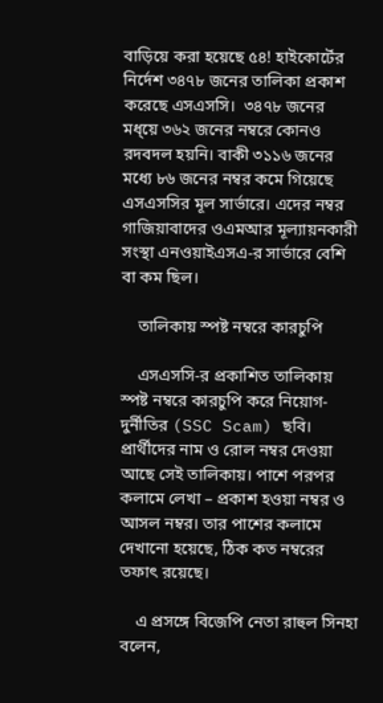বাড়িয়ে করা হয়েছে ৫৪! হাইকোর্টের নির্দেশ ৩৪৭৮ জনের তালিকা প্রকাশ করেছে এসএসসি।  ৩৪৭৮ জনের মধ্য়ে ৩৬২ জনের নম্বরে কোনও রদবদল হয়নি। বাকী ৩১১৬ জনের মধ্যে ৮৬ জনের নম্বর কমে গিয়েছে এসএসসির মূল সার্ভারে। এদের নম্বর গাজিয়াবাদের ওএমআর মূল্যায়নকারী সংস্থা এনওয়াইএসএ-র সার্ভারে বেশি বা কম ছিল।

    তালিকায় স্পষ্ট নম্বরে কারচুপি

    এসএসসি-র প্রকাশিত তালিকায় স্পষ্ট নম্বরে কারচুপি করে নিয়োগ-দুর্নীতির (SSC Scam) ছবি। প্রার্থীদের নাম ও রোল নম্বর দেওয়া আছে সেই তালিকায়। পাশে পরপর কলামে লেখা – প্রকাশ হওয়া নম্বর ও আসল নম্বর। তার পাশের কলামে দেখানো হয়েছে, ঠিক কত নম্বরের তফাৎ রয়েছে।

    এ প্রসঙ্গে বিজেপি নেতা রাহুল সিনহা বলেন,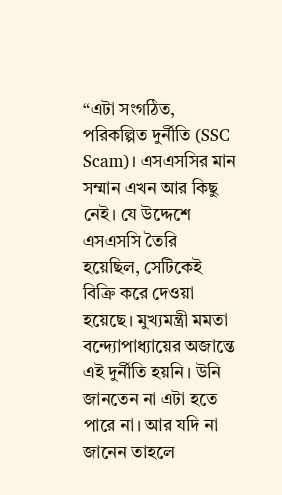“এটা সংগঠিত, পরিকল্পিত দুর্নীতি (SSC Scam)। এসএসসির মান সম্মান এখন আর কিছু নেই। যে উদ্দেশে এসএসসি তৈরি হয়েছিল, সেটিকেই বিক্রি করে দেওয়া হয়েছে। মুখ্যমন্ত্রী মমতা বন্দ্যোপাধ্যায়ের অজান্তে এই দুর্নীতি হয়নি। উনি জানতেন না এটা হতে পারে না। আর যদি না জানেন তাহলে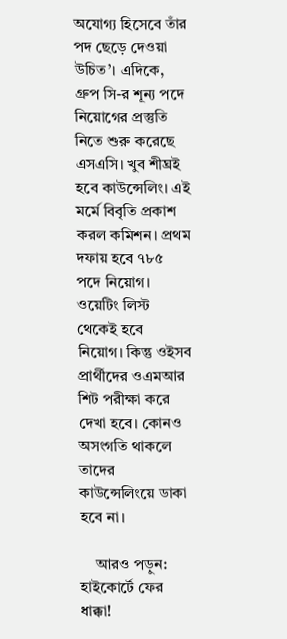অযোগ্য হিসেবে তাঁর পদ ছেড়ে দেওয়া উচিত’। এদিকে, গ্রুপ সি-র শূন্য পদে নিয়োগের প্রস্তুতি নিতে শুরু করেছে এসএসি। খুব শীঘ্রই হবে কাউন্সেলিং। এই মর্মে বিবৃতি প্রকাশ করল কমিশন। প্রথম দফায় হবে ৭৮৫ পদে নিয়োগ। ওয়েটিং লিস্ট থেকেই হবে নিয়োগ। কিন্তু ওইসব প্রার্থীদের ওএমআর শিট পরীক্ষা করে দেখা হবে। কোনও অসংগতি থাকলে তাদের কাউন্সেলিংয়ে ডাকা হবে না।

    আরও পড়ুন: হাইকোর্টে ফের ধাক্কা!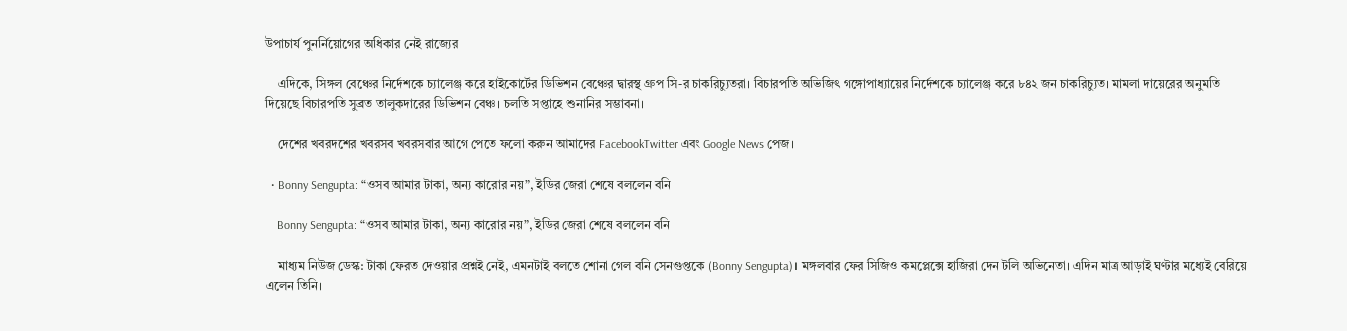উপাচার্য পুনর্নিয়োগের অধিকার নেই রাজ্যের

    এদিকে, সিঙ্গল বেঞ্চের নির্দেশকে চ্যালেঞ্জ করে হাইকোর্টের ডিভিশন বেঞ্চের দ্বারস্থ গ্রুপ সি-র চাকরিচ্যুতরা। বিচারপতি অভিজিৎ গঙ্গোপাধ্যায়ের নির্দেশকে চ্যালেঞ্জ করে ৮৪২ জন চাকরিচ্যুত। মামলা দায়েরের অনুমতি দিয়েছে বিচারপতি সুব্রত তালুকদারের ডিভিশন বেঞ্চ। চলতি সপ্তাহে শুনানির সম্ভাবনা।

    দেশের খবরদশের খবরসব খবরসবার আগে পেতে ফলো করুন আমাদের FacebookTwitter এবং Google News পেজ।

  • Bonny Sengupta: “ওসব আমার টাকা, অন্য কারোর নয়”, ইডির জেরা শেষে বললেন বনি

    Bonny Sengupta: “ওসব আমার টাকা, অন্য কারোর নয়”, ইডির জেরা শেষে বললেন বনি

    মাধ্যম নিউজ ডেস্ক: টাকা ফেরত দেওয়ার প্রশ্নই নেই, এমনটাই বলতে শোনা গেল বনি সেনগুপ্তকে (Bonny Sengupta)। মঙ্গলবার ফের সিজিও কমপ্লেক্সে হাজিরা দেন টলি অভিনেতা। এদিন মাত্র আড়াই ঘণ্টার মধ্যেই বেরিয়ে এলেন তিনি।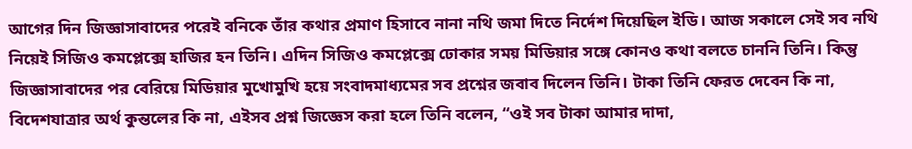আগের দিন জিজ্ঞাসাবাদের পরেই বনিকে তাঁর কথার প্রমাণ হিসাবে নানা নথি জমা দিতে নির্দেশ দিয়েছিল ইডি। আজ সকালে সেই সব নথি নিয়েই সিজিও কমপ্লেক্সে হাজির হন তিনি। এদিন সিজিও কমপ্লেক্সে ঢোকার সময় মিডিয়ার সঙ্গে কোনও কথা বলতে চাননি তিনি। কিন্তু জিজ্ঞাসাবাদের পর বেরিয়ে মিডিয়ার মুখোমুখি হয়ে সংবাদমাধ্যমের সব প্রশ্নের জবাব দিলেন তিনি। টাকা তিনি ফেরত দেবেন কি না, বিদেশযাত্রার অর্থ কুন্তলের কি না, এইসব প্রশ্ন জিজ্ঞেস করা হলে তিনি বলেন, “ওই সব টাকা আমার দাদা,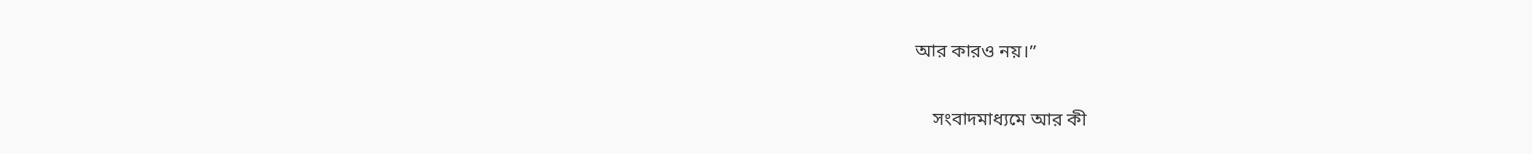আর কারও নয়।”

    সংবাদমাধ্যমে আর কী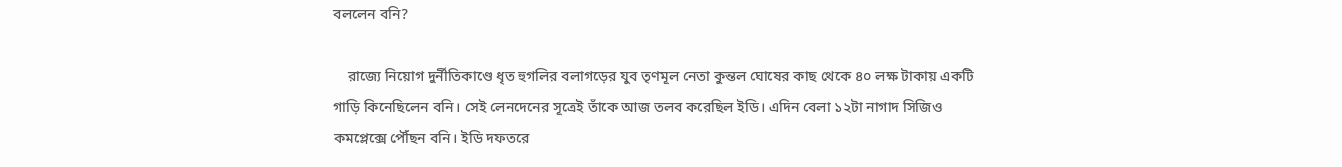বললেন বনি?

    রাজ্যে নিয়োগ দুর্নীতিকাণ্ডে ধৃত হুগলির বলাগড়ের যুব তৃণমূল নেতা কুন্তল ঘোষের কাছ থেকে ৪০ লক্ষ টাকায় একটি গাড়ি কিনেছিলেন বনি। সেই লেনদেনের সূত্রেই তাঁকে আজ তলব করেছিল ইডি। এদিন বেলা ১২টা নাগাদ সিজিও কমপ্লেক্সে পৌঁছন বনি। ইডি দফতরে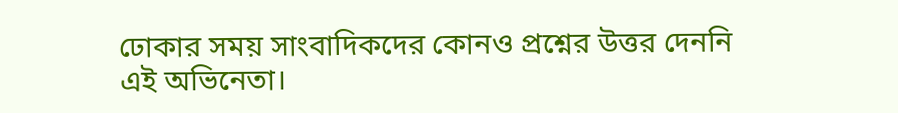ঢোকার সময় সাংবাদিকদের কোনও প্রশ্নের উত্তর দেননি এই অভিনেতা।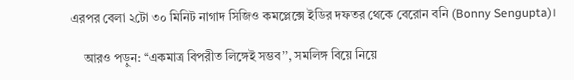এরপর বেলা ২টো ৩০ মিনিট নাগাদ সিজিও কমপ্লেক্সে ইডির দফতর থেকে বেরোন বনি (Bonny Sengupta)।

    আরও পড়ুন: ‘‘একমাত্র বিপরীত লিঙ্গেই সম্ভব’’, সমলিঙ্গ বিয়ে নিয়ে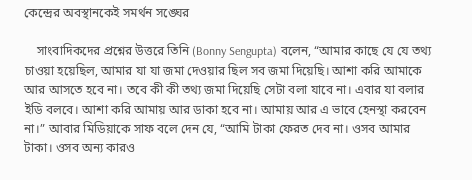কেন্দ্রের অবস্থানকেই সমর্থন সঙ্ঘের

    সাংবাদিকদের প্রশ্নের উত্তরে তিনি (Bonny Sengupta) বলেন, “আমার কাছে যে যে তথ্য চাওয়া হয়েছিল, আমার যা যা জমা দেওয়ার ছিল সব জমা দিয়েছি। আশা করি আমাকে আর আসতে হবে না। তবে কী কী তথ্য জমা দিয়েছি সেটা বলা যাবে না। এবার যা বলার ইডি বলবে। আশা করি আমায় আর ডাকা হবে না। আমায় আর এ ভাবে হেনস্থা করবেন না।” আবার মিডিয়াকে সাফ বলে দেন যে, “আমি টাকা ফেরত দেব না। ওসব আমার টাকা। ওসব অন্য কারও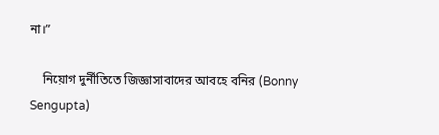না।”

    নিয়োগ দুর্নীতিতে জিজ্ঞাসাবাদের আবহে বনির (Bonny Sengupta)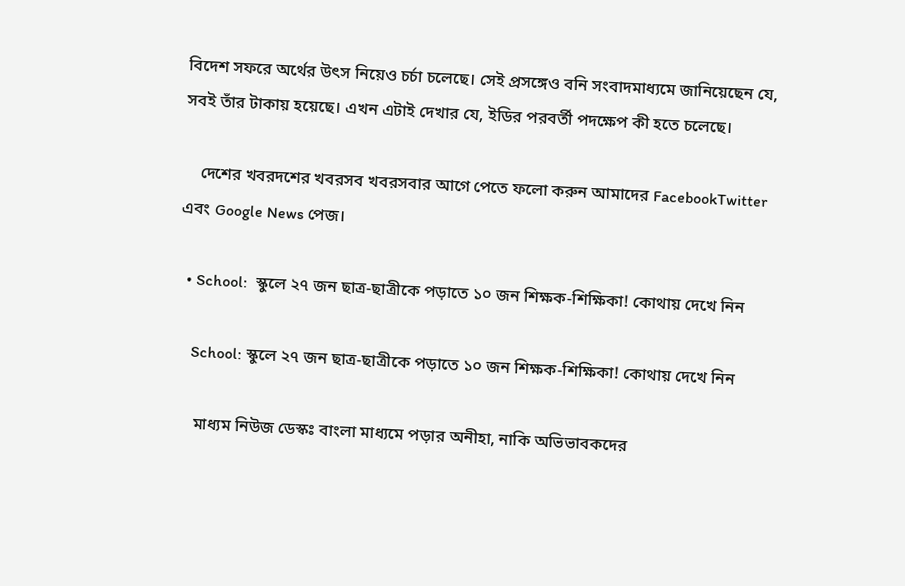বিদেশ সফরে অর্থের উৎস নিয়েও চর্চা চলেছে। সেই প্রসঙ্গেও বনি সংবাদমাধ্যমে জানিয়েছেন যে, সবই তাঁর টাকায় হয়েছে। এখন এটাই দেখার যে, ইডির পরবর্তী পদক্ষেপ কী হতে চলেছে।

    দেশের খবরদশের খবরসব খবরসবার আগে পেতে ফলো করুন আমাদের FacebookTwitter এবং Google News পেজ।

  • School:  স্কুলে ২৭ জন ছাত্র-ছাত্রীকে পড়াতে ১০ জন শিক্ষক-শিক্ষিকা! কোথায় দেখে নিন

    School: স্কুলে ২৭ জন ছাত্র-ছাত্রীকে পড়াতে ১০ জন শিক্ষক-শিক্ষিকা! কোথায় দেখে নিন

     মাধ্যম নিউজ ডেস্কঃ বাংলা মাধ্যমে পড়ার অনীহা, নাকি অভিভাবকদের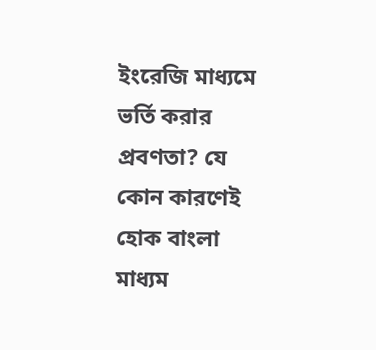ইংরেজি মাধ্যমে ভর্তি করার প্রবণতা? যে কোন কারণেই হোক বাংলা মাধ্যম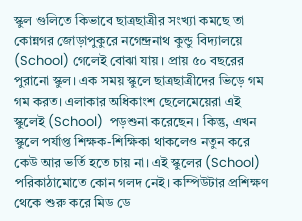স্কুল গুলিতে কিভাবে ছাত্রছাত্রীর সংখ্যা কমছে তা কোন্নগর জোড়াপুকুরে নগেন্দ্রনাথ কুন্ডু বিদ্যালয়ে (School) গেলেই বোঝা যায়। প্রায় ৫০ বছরের পুরানো স্কুল। এক সময় স্কুলে ছাত্রছাত্রীদের ভিড়ে গম গম করত। এলাকার অধিকাংশ ছেলেমেয়েরা এই স্কুলেই (School)  পড়শুনা করেছেন। কিন্তু, এখন স্কুলে পর্যাপ্ত শিক্ষক-শিক্ষিকা থাকলেও নতুন করে কেউ আর ভর্তি হতে চায় না। এই স্কুলের (School) পরিকাঠামোতে কোন গলদ নেই। কম্পিউটার প্রশিক্ষণ থেকে শুরু করে মিড ডে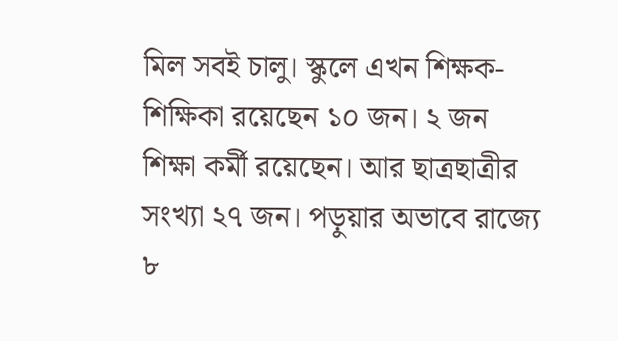মিল সবই চালু। স্কুলে এখন শিক্ষক-শিক্ষিকা রয়েছেন ১০ জন। ২ জন শিক্ষা কর্মী রয়েছেন। আর ছাত্রছাত্রীর সংখ্যা ২৭ জন। পড়ুয়ার অভাবে রাজ্যে ৮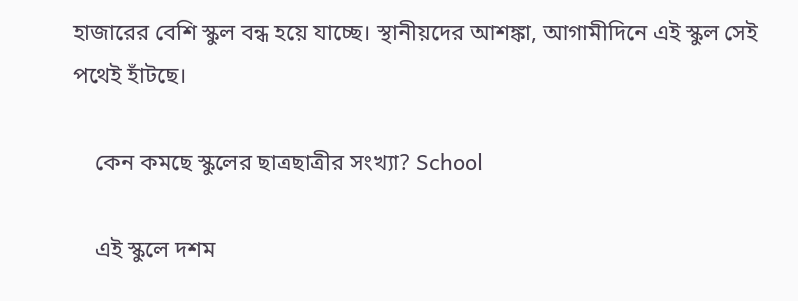হাজারের বেশি স্কুল বন্ধ হয়ে যাচ্ছে। স্থানীয়দের আশঙ্কা, আগামীদিনে এই স্কুল সেই পথেই হাঁটছে।

    কেন কমছে স্কুলের ছাত্রছাত্রীর সংখ্যা? School

    এই স্কুলে দশম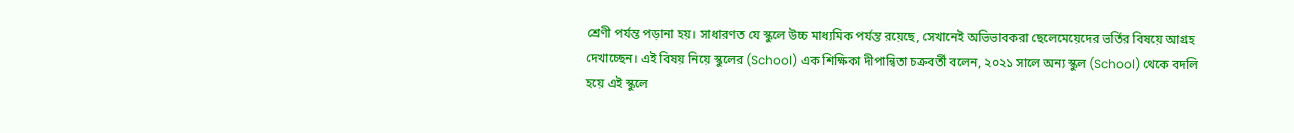শ্রেণী পর্যন্ত পড়ানা হয়। সাধারণত যে স্কুলে উচ্চ মাধ্যমিক পর্যন্ত রয়েছে, সেখানেই অভিভাবকরা ছেলেমেয়েদের ভর্তির বিষয়ে আগ্রহ দেখাচ্ছেন। এই বিষয় নিয়ে স্কুলের (School) এক শিক্ষিকা দীপান্বিতা চক্রবর্তী বলেন, ২০২১ সালে অন্য স্কুল (School) থেকে বদলি হয়ে এই স্কুলে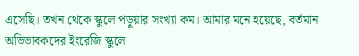এসেছি। তখন থেকে স্কুলে পড়ুয়ার সংখ্যা কম। আমার মনে হয়েছে, বর্তমান অভিভাবকদের ইংরেজি স্কুলে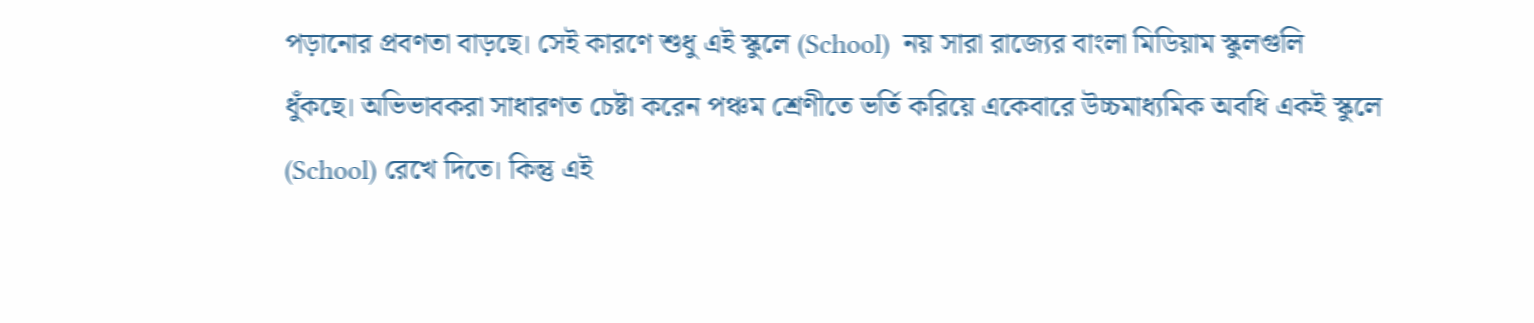পড়ানোর প্রবণতা বাড়ছে। সেই কারণে শুধু এই স্কুলে (School)  নয় সারা রাজ্যের বাংলা মিডিয়াম স্কুলগুলি ধুঁকছে। অভিভাবকরা সাধারণত চেষ্টা করেন পঞ্চম শ্রেণীতে ভর্তি করিয়ে একেবারে উচ্চমাধ্যমিক অবধি একই স্কুলে (School) রেখে দিতে। কিন্তু এই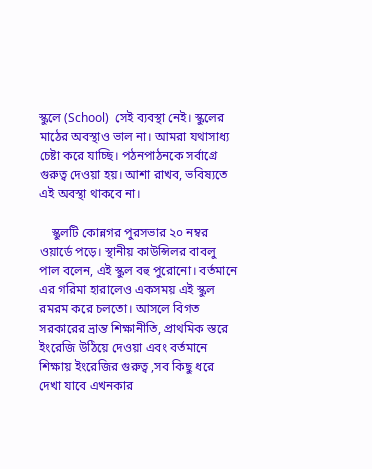স্কুলে (School)  সেই ব্যবস্থা নেই। স্কুলের মাঠের অবস্থাও ভাল না। আমরা যথাসাধ্য চেষ্টা করে যাচ্ছি। পঠনপাঠনকে সর্বাগ্রে গুরুত্ব দেওয়া হয়। আশা রাখব, ভবিষ্যতে এই অবস্থা থাকবে না।

    স্কুলটি কোন্নগর পুরসভার ২০ নম্বর ওয়ার্ডে পড়ে। স্থানীয় কাউন্সিলর বাবলু পাল বলেন, এই স্কুল বহু পুরোনো। বর্তমানে এর গরিমা হারালেও একসময় এই স্কুল রমরম করে চলতো। আসলে বিগত সরকারের ভ্রান্ত শিক্ষানীতি, প্রাথমিক স্তরে ইংরেজি উঠিয়ে দেওয়া এবং বর্তমানে শিক্ষায় ইংরেজির গুরুত্ব ,সব কিছু ধরে দেখা যাবে এখনকার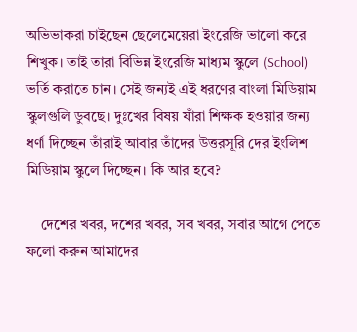অভিভাকরা চাইছেন ছেলেমেয়েরা ইংরেজি ভালো করে শিখুক। তাই তারা বিভিন্ন ইংরেজি মাধ্যম স্কুলে (School) ভর্তি করাতে চান। সেই জন্যই এই ধরণের বাংলা মিডিয়াম স্কুলগুলি ডুবছে। দুঃখের বিষয় যাঁরা শিক্ষক হওয়ার জন্য ধর্ণা দিচ্ছেন তাঁরাই আবার তাঁদের উত্তরসূরি দের ইংলিশ মিডিয়াম স্কুলে দিচ্ছেন। কি আর হবে?

    দেশের খবর, দশের খবর, সব খবর, সবার আগে পেতে ফলো করুন আমাদের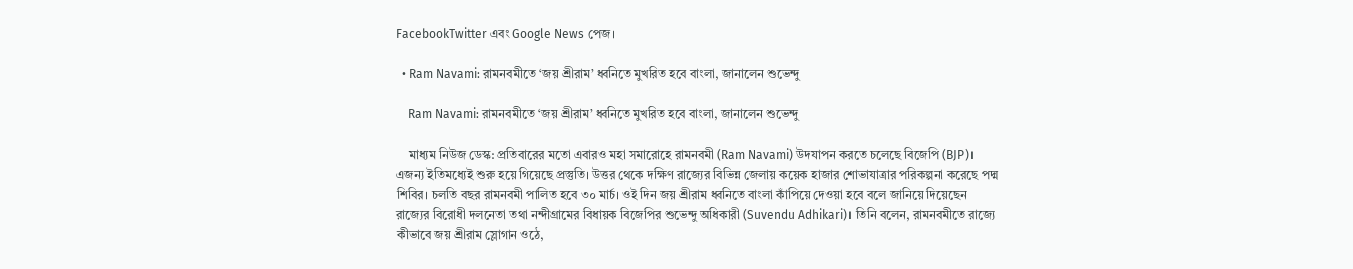FacebookTwitter এবং Google News পেজ।

  • Ram Navami: রামনবমীতে ‘জয় শ্রীরাম’ ধ্বনিতে মুখরিত হবে বাংলা, জানালেন শুভেন্দু

    Ram Navami: রামনবমীতে ‘জয় শ্রীরাম’ ধ্বনিতে মুখরিত হবে বাংলা, জানালেন শুভেন্দু

    মাধ্যম নিউজ ডেস্ক: প্রতিবারের মতো এবারও মহা সমারোহে রামনবমী (Ram Navami) উদযাপন করতে চলেছে বিজেপি (BJP)। এজন্য ইতিমধ্যেই শুরু হয়ে গিয়েছে প্রস্তুতি। উত্তর থেকে দক্ষিণ রাজ্যের বিভিন্ন জেলায় কয়েক হাজার শোভাযাত্রার পরিকল্পনা করেছে পদ্ম শিবির। চলতি বছর রামনবমী পালিত হবে ৩০ মার্চ। ওই দিন জয় শ্রীরাম ধ্বনিতে বাংলা কাঁপিয়ে দেওয়া হবে বলে জানিয়ে দিয়েছেন রাজ্যের বিরোধী দলনেতা তথা নন্দীগ্রামের বিধায়ক বিজেপির শুভেন্দু অধিকারী (Suvendu Adhikari)। তিনি বলেন, রামনবমীতে রাজ্যে কীভাবে জয় শ্রীরাম স্লোগান ওঠে,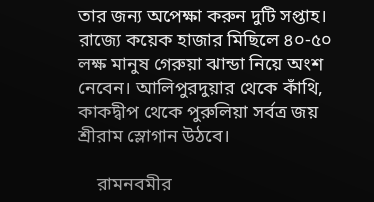তার জন্য অপেক্ষা করুন দুটি সপ্তাহ। রাজ্যে কয়েক হাজার মিছিলে ৪০-৫০ লক্ষ মানুষ গেরুয়া ঝান্ডা নিয়ে অংশ নেবেন। আলিপুরদুয়ার থেকে কাঁথি, কাকদ্বীপ থেকে পুরুলিয়া সর্বত্র জয় শ্রীরাম স্লোগান উঠবে।

    রামনবমীর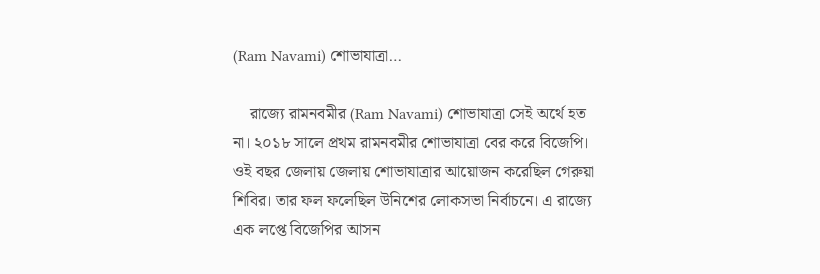(Ram Navami) শোভাযাত্রা…

    রাজ্যে রামনবমীর (Ram Navami) শোভাযাত্রা সেই অর্থে হত না। ২০১৮ সালে প্রথম রামনবমীর শোভাযাত্রা বের করে বিজেপি। ওই বছর জেলায় জেলায় শোভাযাত্রার আয়োজন করেছিল গেরুয়া শিবির। তার ফল ফলেছিল উনিশের লোকসভা নির্বাচনে। এ রাজ্যে এক লপ্তে বিজেপির আসন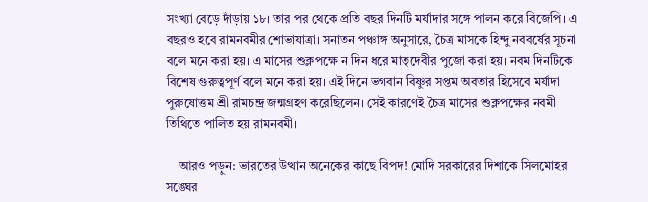সংখ্যা বেড়ে দাঁড়ায় ১৮। তার পর থেকে প্রতি বছর দিনটি মর্যাদার সঙ্গে পালন করে বিজেপি। এ বছরও হবে রামনবমীর শোভাযাত্রা। সনাতন পঞ্চাঙ্গ অনুসারে, চৈত্র মাসকে হিন্দু নববর্ষের সূচনা বলে মনে করা হয়। এ মাসের শুক্লপক্ষে ন দিন ধরে মাতৃদেবীর পুজো করা হয়। নবম দিনটিকে বিশেষ গুরুত্বপূর্ণ বলে মনে করা হয়। এই দিনে ভগবান বিষ্ণুর সপ্তম অবতার হিসেবে মর্যাদা পুরুষোত্তম শ্রী রামচন্দ্র জন্মগ্রহণ করেছিলেন। সেই কারণেই চৈত্র মাসের শুক্লপক্ষের নবমী তিথিতে পালিত হয় রামনবমী।

    আরও পড়ুন: ভারতের উত্থান অনেকের কাছে বিপদ! মোদি সরকারের দিশাকে সিলমোহর সঙ্ঘের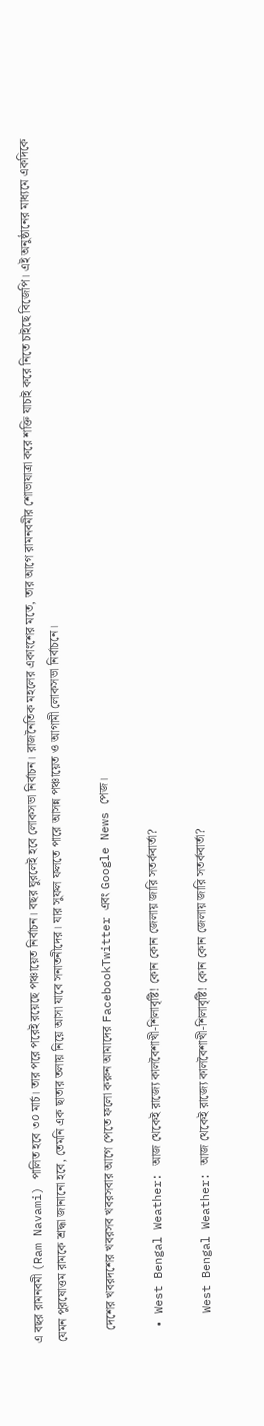এ বছর রামনবমী (Ram Navami) পালিত হবে ৩০ মার্চ। তার পরে পরেই রয়েছে পঞ্চায়েত নির্বাচন। বছর ঘুরলেই হবে লোকসভা নির্বাচন। রাজনৈতিক মহলের একাংশের মতে, তার আগে রামনবমীর শোভাযাত্রা করে শক্তি যাচাই করে নিতে চাইছে বিজেপি। এই অনুষ্ঠানের মাধ্যমে একদিকে যেমন পুরষোত্তম রামকে শ্রদ্ধা জানানো হবে, তেমনি এক ছাতার তলায় নিয়ে আসা যাবে সনাতনীদের। যার সুফল ফলতে পারে আসন্ন পঞ্চায়েত ও আগামী লোকসভা নির্বাচনে।

    দেশের খবরদশের খবরসব খবরসবার আগে পেতে ফলো করুন আমাদের FacebookTwitter এবং Google News পেজ।

  • West Bengal Weather: আজ থেকেই রাজ্যে কালবৈশাখী-শিলাবৃষ্টি! কোন কোন জেলায় জারি সতর্কবার্তা?

    West Bengal Weather: আজ থেকেই রাজ্যে কালবৈশাখী-শিলাবৃষ্টি! কোন কোন জেলায় জারি সতর্কবার্তা?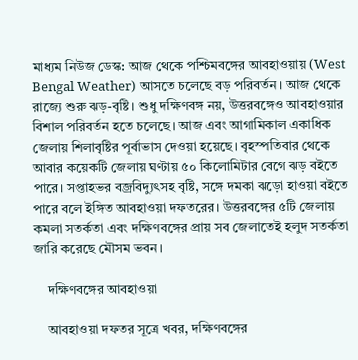মাধ্যম নিউজ ডেস্ক: আজ থেকে পশ্চিমবঙ্গের আবহাওয়ায় (West Bengal Weather) আসতে চলেছে বড় পরিবর্তন। আজ থেকে রাজ্যে শুরু ঝড়-বৃষ্টি। শুধু দক্ষিণবঙ্গ নয়, উত্তরবঙ্গেও আবহাওয়ার বিশাল পরিবর্তন হতে চলেছে। আজ এবং আগামিকাল একাধিক জেলায় শিলাবৃষ্টির পূর্বাভাস দেওয়া হয়েছে। বৃহস্পতিবার থেকে আবার কয়েকটি জেলায় ঘণ্টায় ৫০ কিলোমিটার বেগে ঝড় বইতে পারে। সপ্তাহভর বজ্রবিদ্যুৎসহ বৃষ্টি, সঙ্গে দমকা ঝড়ো হাওয়া বইতে পারে বলে ইঙ্গিত আবহাওয়া দফতরের। উত্তরবঙ্গের ৫টি জেলায় কমলা সতর্কতা এবং দক্ষিণবঙ্গের প্রায় সব জেলাতেই হলুদ সতর্কতা জারি করেছে মৌসম ভবন।

    দক্ষিণবঙ্গের আবহাওয়া

    আবহাওয়া দফতর সূত্রে খবর, দক্ষিণবঙ্গের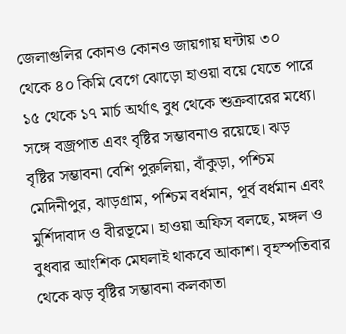জেলাগুলির কোনও কোনও জায়গায় ঘন্টায় ৩০ থেকে ৪০ কিমি বেগে ঝোড়ো হাওয়া বয়ে যেতে পারে ১৫ থেকে ১৭ মার্চ অর্থাৎ বুধ থেকে শুক্রবারের মধ্যে। সঙ্গে বজ্রপাত এবং বৃষ্টির সম্ভাবনাও রয়েছে। ঝড় বৃষ্টির সম্ভাবনা বেশি পুরুলিয়া, বাঁকুড়া, পশ্চিম মেদিনীপুর, ঝাড়গ্রাম, পশ্চিম বর্ধমান, পূর্ব বর্ধমান এবং মুর্শিদাবাদ ও বীরভূমে। হাওয়া অফিস বলছে, মঙ্গল ও বুধবার আংশিক মেঘলাই থাকবে আকাশ। বৃহস্পতিবার থেকে ঝড় বৃষ্টির সম্ভাবনা কলকাতা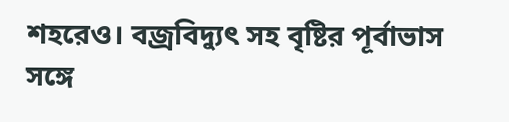শহরেও। বজ্রবিদ্যুৎ সহ বৃষ্টির পূর্বাভাস সঙ্গে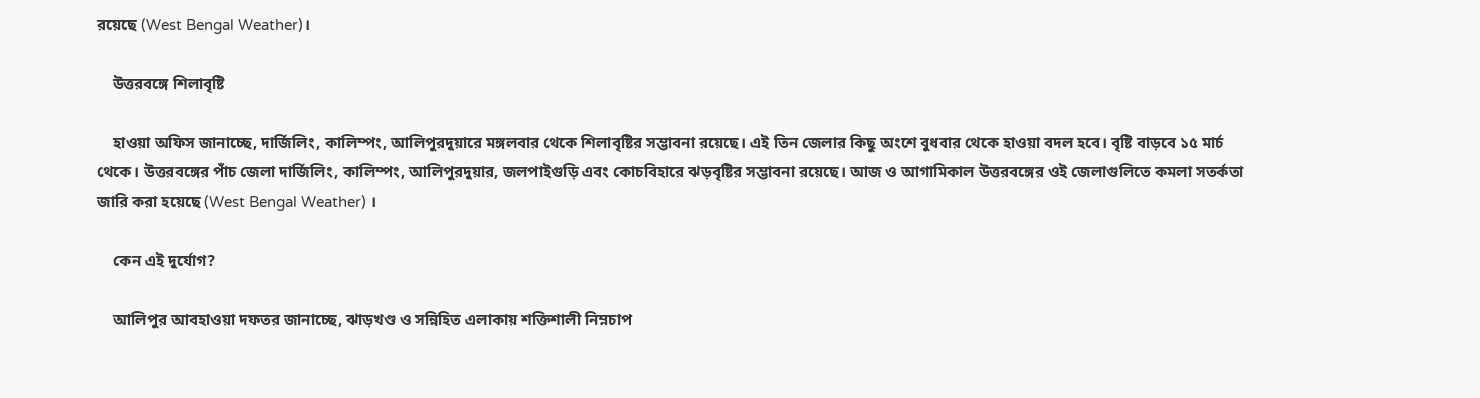রয়েছে (West Bengal Weather)।

    উত্তরবঙ্গে শিলাবৃষ্টি

    হাওয়া অফিস জানাচ্ছে, দার্জিলিং, কালিম্পং, আলিপুরদুয়ারে মঙ্গলবার থেকে শিলাবৃষ্টির সম্ভাবনা রয়েছে। এই তিন জেলার কিছু অংশে বুধবার থেকে হাওয়া বদল হবে। বৃষ্টি বাড়বে ১৫ মার্চ থেকে। উত্তরবঙ্গের পাঁচ জেলা দার্জিলিং, কালিম্পং, আলিপুরদুয়ার, জলপাইগুড়ি এবং কোচবিহারে ঝড়বৃষ্টির সম্ভাবনা রয়েছে। আজ ও আগামিকাল উত্তরবঙ্গের ওই জেলাগুলিতে কমলা সতর্কতা জারি করা হয়েছে (West Bengal Weather) ।

    কেন এই দুর্যোগ?

    আলিপুর আবহাওয়া দফতর জানাচ্ছে, ঝাড়খণ্ড ও সন্নিহিত এলাকায় শক্তিশালী নিম্নচাপ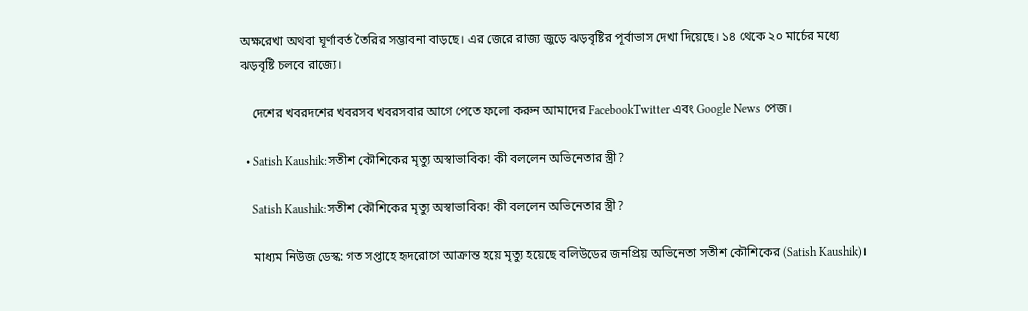অক্ষরেখা অথবা ঘূর্ণাবর্ত তৈরির সম্ভাবনা বাড়ছে। এর জেরে রাজ্য জুড়ে ঝড়বৃষ্টির পূর্বাভাস দেখা দিয়েছে। ১৪ থেকে ২০ মার্চের মধ্যে ঝড়বৃষ্টি চলবে রাজ্যে।

    দেশের খবরদশের খবরসব খবরসবার আগে পেতে ফলো করুন আমাদের FacebookTwitter এবং Google News পেজ।

  • Satish Kaushik:সতীশ কৌশিকের মৃত্যু অস্বাভাবিক! কী বললেন অভিনেতার স্ত্রী?

    Satish Kaushik:সতীশ কৌশিকের মৃত্যু অস্বাভাবিক! কী বললেন অভিনেতার স্ত্রী?

    মাধ্যম নিউজ ডেস্ক: গত সপ্তাহে হৃদরোগে আক্রান্ত হয়ে মৃত্যু হয়েছে বলিউডের জনপ্রিয় অভিনেতা সতীশ কৌশিকের (Satish Kaushik)।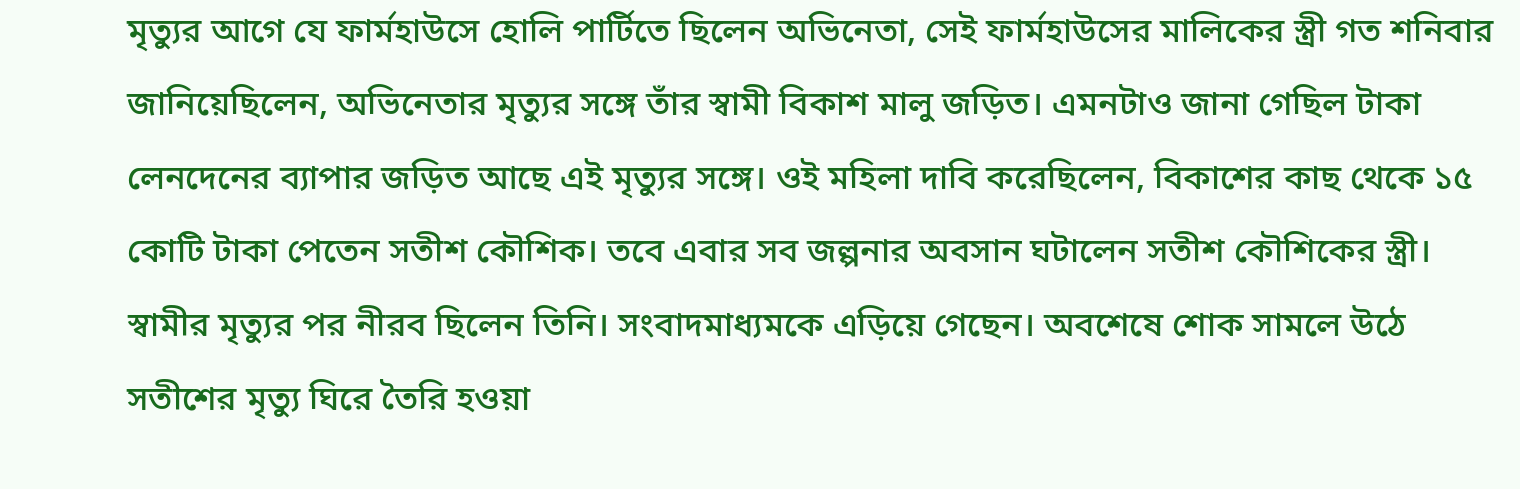মৃত্যুর আগে যে ফার্মহাউসে হোলি পার্টিতে ছিলেন অভিনেতা, সেই ফার্মহাউসের মালিকের স্ত্রী গত শনিবার জানিয়েছিলেন, অভিনেতার মৃত্যুর সঙ্গে তাঁর স্বামী বিকাশ মালু জড়িত। এমনটাও জানা গেছিল টাকা লেনদেনের ব্যাপার জড়িত আছে এই মৃত্যুর সঙ্গে। ওই মহিলা দাবি করেছিলেন, বিকাশের কাছ থেকে ১৫ কোটি টাকা পেতেন সতীশ কৌশিক। তবে এবার সব জল্পনার অবসান ঘটালেন সতীশ কৌশিকের স্ত্রী। স্বামীর মৃত্যুর পর নীরব ছিলেন তিনি। সংবাদমাধ্যমকে এড়িয়ে গেছেন। অবশেষে শোক সামলে উঠে সতীশের মৃত্যু ঘিরে তৈরি হওয়া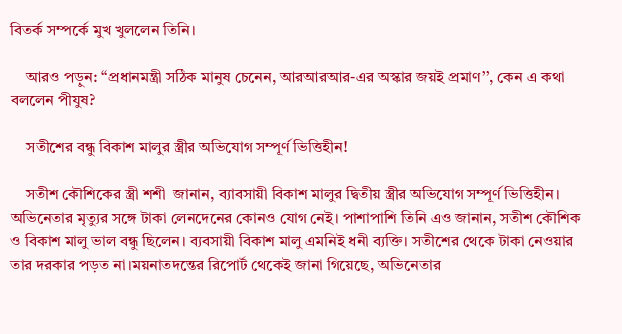বিতর্ক সম্পর্কে মুখ খুললেন তিনি।

    আরও পড়ুন: ‘‘প্রধানমন্ত্রী সঠিক মানুষ চেনেন, আরআরআর-এর অস্কার জয়ই প্রমাণ’’, কেন এ কথা বললেন পীযুষ?

    সতীশের বন্ধু বিকাশ মালুর স্ত্রীর অভিযোগ সম্পূর্ণ ভিত্তিহীন!

    সতীশ কৌশিকের স্ত্রী শশী  জানান, ব্যাবসায়ী বিকাশ মালুর দ্বিতীয় স্ত্রীর অভিযোগ সম্পূর্ণ ভিত্তিহীন। অভিনেতার মৃত্যুর সঙ্গে টাকা লেনদেনের কোনও যোগ নেই। পাশাপাশি তিনি এও জানান, সতীশ কৌশিক ও বিকাশ মালু ভাল বন্ধু ছিলেন। ব্যবসায়ী বিকাশ মালু এমনিই ধনী ব্যক্তি। সতীশের থেকে টাকা নেওয়ার তার দরকার পড়ত না।ময়নাতদন্তের রিপোর্ট থেকেই জানা গিয়েছে, অভিনেতার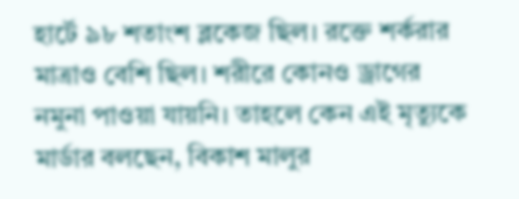হার্টে ৯৮ শতাংশ ব্লকেজ ছিল। রক্তে শর্করার মাত্রাও বেশি ছিল। শরীরে কোনও ড্রাগের নমুনা পাওয়া যায়নি। তাহলে কেন এই মৃত্যুকে মার্ডার বলছেন, বিকাশ মালুর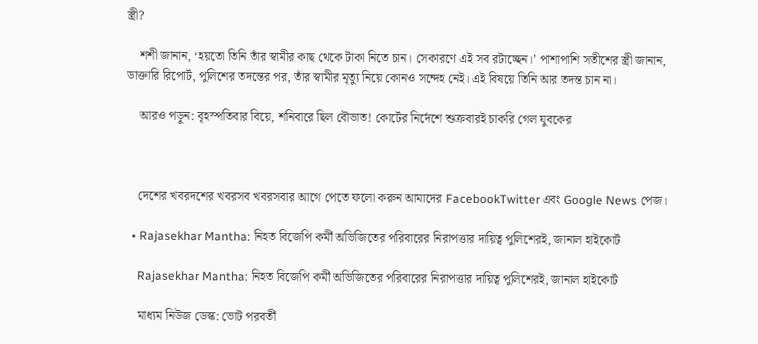স্ত্রী?

    শশী জানান, ‘হয়তো তিনি তাঁর স্বামীর কাছ থেকে টাকা নিতে চান। সেকারণে এই সব রটাচ্ছেন।’ পাশাপাশি সতীশের স্ত্রী জানান, ডাক্তারি রিপোর্ট, পুলিশের তদন্তের পর, তাঁর স্বামীর মৃত্যু নিয়ে কোনও সন্দেহ নেই। এই বিষয়ে তিনি আর তদন্ত চান না।

    আরও পড়ুন: বৃহস্পতিবার বিয়ে, শনিবারে ছিল বৌভাত! কোর্টের নির্দেশে শুক্রবারই চাকরি গেল যুবকের



    দেশের খবরদশের খবরসব খবরসবার আগে পেতে ফলো করুন আমাদের FacebookTwitter এবং Google News পেজ।

  • Rajasekhar Mantha: নিহত বিজেপি কর্মী অভিজিতের পরিবারের নিরাপত্তার দায়িত্ব পুলিশেরই, জানাল হাইকোর্ট

    Rajasekhar Mantha: নিহত বিজেপি কর্মী অভিজিতের পরিবারের নিরাপত্তার দায়িত্ব পুলিশেরই, জানাল হাইকোর্ট

    মাধ্যম নিউজ ডেস্ক: ভোট পরবর্তী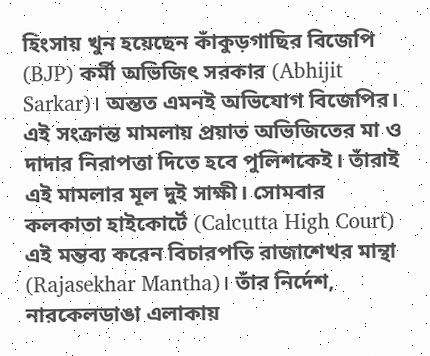হিংসায় খুন হয়েছেন কাঁকুড়গাছির বিজেপি (BJP) কর্মী অভিজিৎ সরকার (Abhijit Sarkar)। অন্তত এমনই অভিযোগ বিজেপির। এই সংক্রান্ত মামলায় প্রয়াত অভিজিতের মা ও দাদার নিরাপত্তা দিতে হবে পুলিশকেই। তাঁরাই এই মামলার মূল দুই সাক্ষী। সোমবার কলকাতা হাইকোর্টে (Calcutta High Court) এই মন্তব্য করেন বিচারপতি রাজাশেখর মান্থা (Rajasekhar Mantha)। তাঁর নির্দেশ, নারকেলডাঙা এলাকায়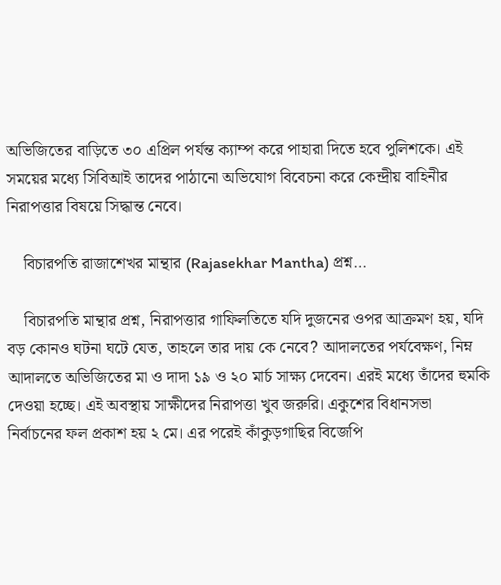অভিজিতের বাড়িতে ৩০ এপ্রিল পর্যন্ত ক্যাম্প করে পাহারা দিতে হবে পুলিশকে। এই সময়ের মধ্যে সিবিআই তাদের পাঠানো অভিযোগ বিবেচনা করে কেন্দ্রীয় বাহিনীর নিরাপত্তার বিষয়ে সিদ্ধান্ত নেবে।

    বিচারপতি রাজাশেখর মান্থার (Rajasekhar Mantha) প্রশ্ন…

    বিচারপতি মান্থার প্রশ্ন, নিরাপত্তার গাফিলতিতে যদি দুজনের ওপর আক্রমণ হয়, যদি বড় কোনও ঘটনা ঘটে যেত, তাহলে তার দায় কে নেবে? আদালতের পর্যবেক্ষণ, নিম্ন আদালতে অভিজিতের মা ও দাদা ১৯ ও ২০ মার্চ সাক্ষ্য দেবেন। এরই মধ্যে তাঁদের হুমকি দেওয়া হচ্ছে। এই অবস্থায় সাক্ষীদের নিরাপত্তা খুব জরুরি। একুশের বিধানসভা নির্বাচনের ফল প্রকাশ হয় ২ মে। এর পরেই কাঁকুড়গাছির বিজেপি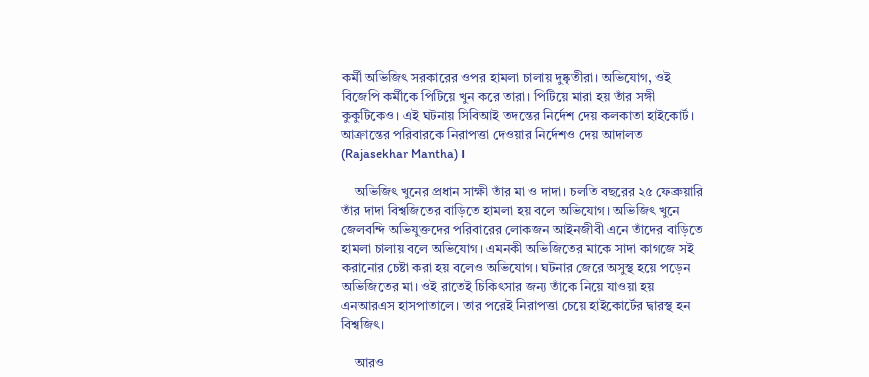কর্মী অভিজিৎ সরকারের ওপর হামলা চালায় দুষ্কৃতীরা। অভিযোগ, ওই বিজেপি কর্মীকে পিটিয়ে খুন করে তারা। পিটিয়ে মারা হয় তাঁর সঙ্গী কুকুটিকেও। এই ঘটনায় সিবিআই তদন্তের নির্দেশ দেয় কলকাতা হাইকোর্ট। আক্রান্তের পরিবারকে নিরাপত্তা দেওয়ার নির্দেশও দেয় আদালত (Rajasekhar Mantha)।

    অভিজিৎ খুনের প্রধান সাক্ষী তাঁর মা ও দাদা। চলতি বছরের ২৫ ফেব্রুয়ারি তাঁর দাদা বিশ্বজিতের বাড়িতে হামলা হয় বলে অভিযোগ। অভিজিৎ খুনে জেলবন্দি অভিযুক্তদের পরিবারের লোকজন আইনজীবী এনে তাঁদের বাড়িতে হামলা চালায় বলে অভিযোগ। এমনকী অভিজিতের মাকে সাদা কাগজে সই করানোর চেষ্টা করা হয় বলেও অভিযোগ। ঘটনার জেরে অসুস্থ হয়ে পড়েন অভিজিতের মা। ওই রাতেই চিকিৎসার জন্য তাঁকে নিয়ে যাওয়া হয় এনআরএস হাসপাতালে। তার পরেই নিরাপত্তা চেয়ে হাইকোর্টের দ্বারস্থ হন বিশ্বজিৎ।

    আরও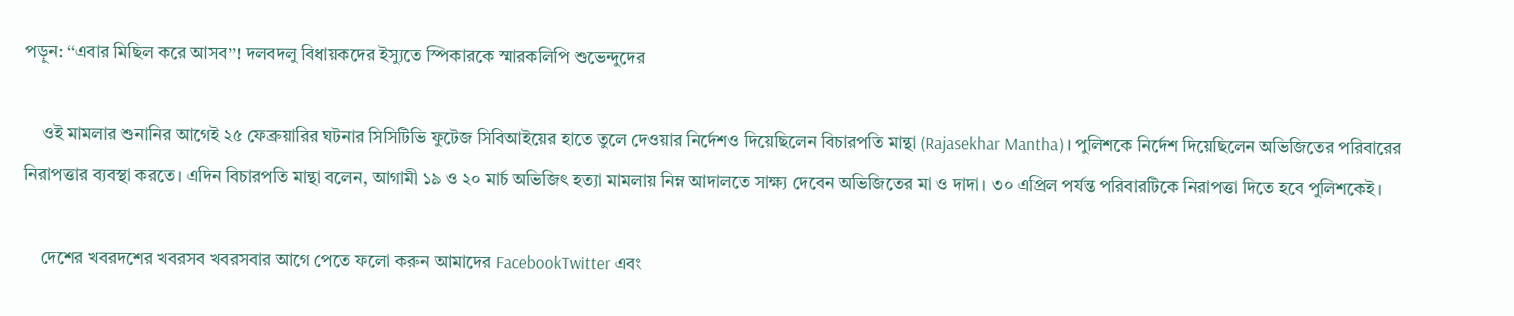পড়ুন: ‘‘এবার মিছিল করে আসব’’! দলবদলু বিধায়কদের ইস্যুতে স্পিকারকে স্মারকলিপি শুভেন্দুদের

    ওই মামলার শুনানির আগেই ২৫ ফেব্রুয়ারির ঘটনার সিসিটিভি ফুটেজ সিবিআইয়ের হাতে তুলে দেওয়ার নির্দেশও দিয়েছিলেন বিচারপতি মান্থা (Rajasekhar Mantha)। পুলিশকে নির্দেশ দিয়েছিলেন অভিজিতের পরিবারের নিরাপত্তার ব্যবস্থা করতে। এদিন বিচারপতি মান্থা বলেন, আগামী ১৯ ও ২০ মার্চ অভিজিৎ হত্যা মামলায় নিম্ন আদালতে সাক্ষ্য দেবেন অভিজিতের মা ও দাদা। ৩০ এপ্রিল পর্যন্ত পরিবারটিকে নিরাপত্তা দিতে হবে পুলিশকেই।

    দেশের খবরদশের খবরসব খবরসবার আগে পেতে ফলো করুন আমাদের FacebookTwitter এবং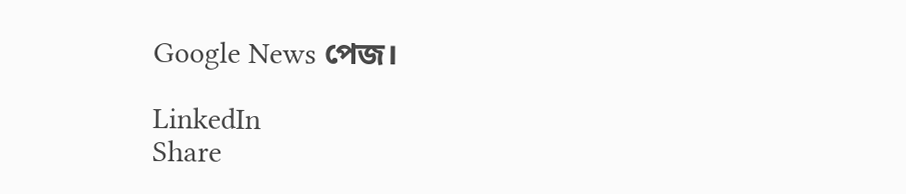Google News পেজ।

LinkedIn
Share